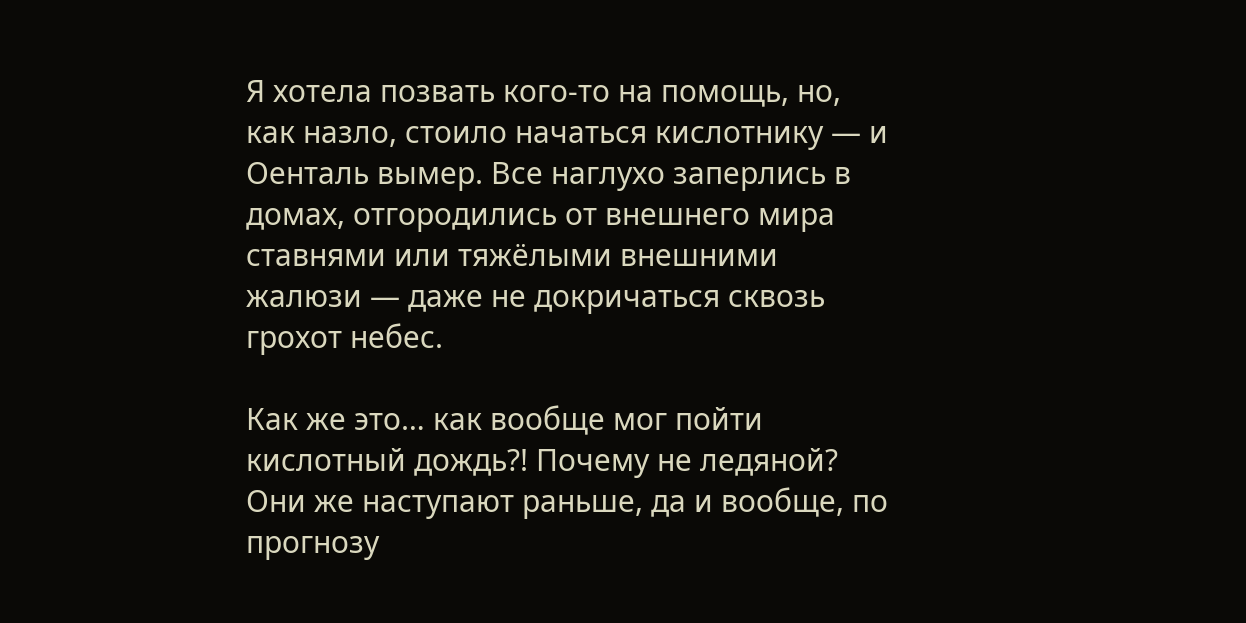Я хотела позвать кого-то на помощь, но, как назло, стоило начаться кислотнику — и Оенталь вымер. Все наглухо заперлись в домах, отгородились от внешнего мира ставнями или тяжёлыми внешними жалюзи — даже не докричаться сквозь грохот небес.

Как же это… как вообще мог пойти кислотный дождь?! Почему не ледяной? Они же наступают раньше, да и вообще, по прогнозу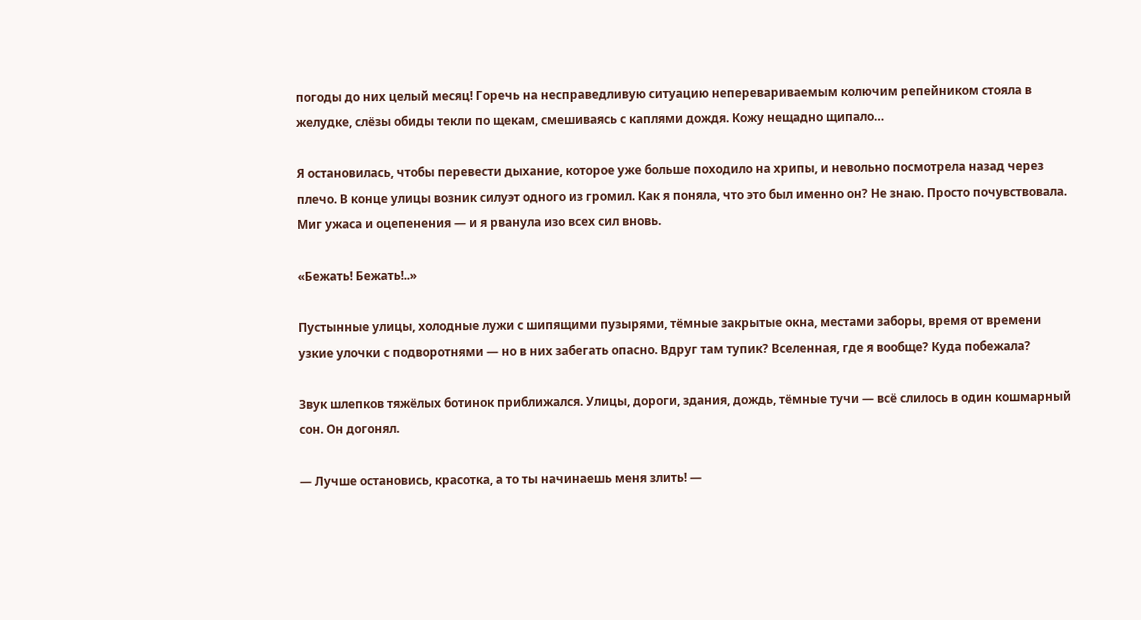погоды до них целый месяц! Горечь на несправедливую ситуацию неперевариваемым колючим репейником стояла в желудке, слёзы обиды текли по щекам, смешиваясь с каплями дождя. Кожу нещадно щипало…

Я остановилась, чтобы перевести дыхание, которое уже больше походило на хрипы, и невольно посмотрела назад через плечо. В конце улицы возник силуэт одного из громил. Как я поняла, что это был именно он? Не знаю. Просто почувствовала. Миг ужаса и оцепенения — и я рванула изо всех сил вновь.

«Бежать! Бежать!..»

Пустынные улицы, холодные лужи с шипящими пузырями, тёмные закрытые окна, местами заборы, время от времени узкие улочки с подворотнями — но в них забегать опасно. Вдруг там тупик? Вселенная, где я вообще? Куда побежала?

Звук шлепков тяжёлых ботинок приближался. Улицы, дороги, здания, дождь, тёмные тучи — всё слилось в один кошмарный сон. Он догонял.

— Лучше остановись, красотка, а то ты начинаешь меня злить! —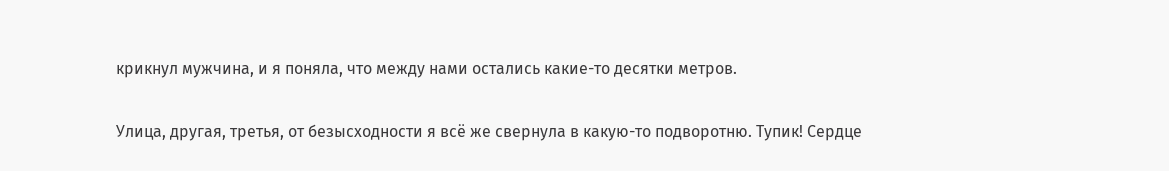крикнул мужчина, и я поняла, что между нами остались какие-то десятки метров.

Улица, другая, третья, от безысходности я всё же свернула в какую-то подворотню. Тупик! Сердце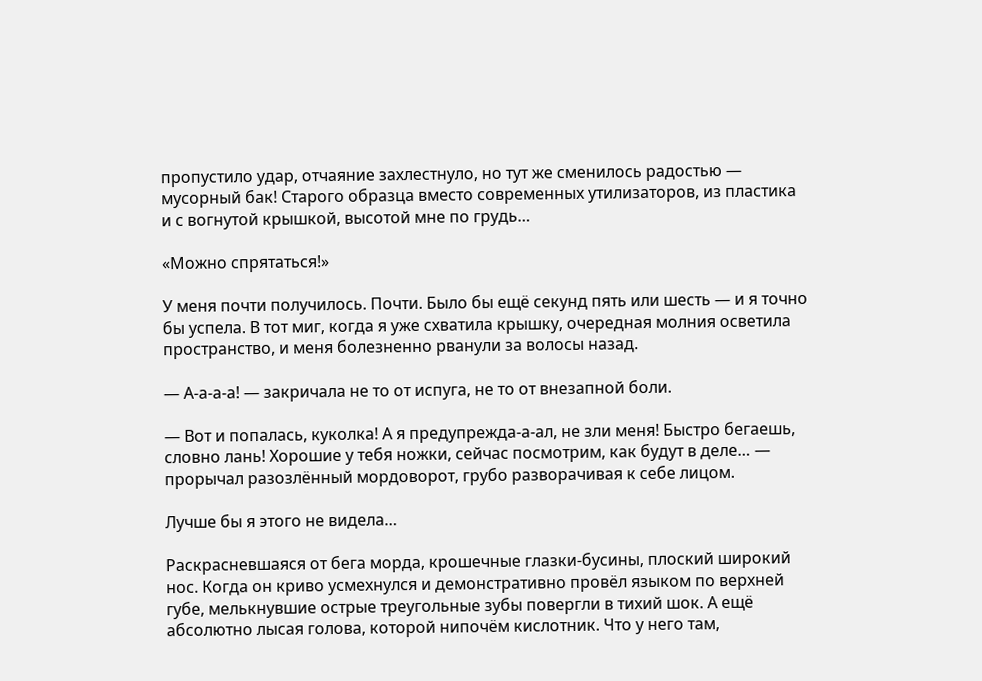пропустило удар, отчаяние захлестнуло, но тут же сменилось радостью — мусорный бак! Старого образца вместо современных утилизаторов, из пластика и с вогнутой крышкой, высотой мне по грудь…

«Можно спрятаться!»

У меня почти получилось. Почти. Было бы ещё секунд пять или шесть — и я точно бы успела. В тот миг, когда я уже схватила крышку, очередная молния осветила пространство, и меня болезненно рванули за волосы назад.

— А-а-а-а! — закричала не то от испуга, не то от внезапной боли.

— Вот и попалась, куколка! А я предупрежда-а-ал, не зли меня! Быстро бегаешь, словно лань! Хорошие у тебя ножки, сейчас посмотрим, как будут в деле… — прорычал разозлённый мордоворот, грубо разворачивая к себе лицом.

Лучше бы я этого не видела…

Раскрасневшаяся от бега морда, крошечные глазки-бусины, плоский широкий нос. Когда он криво усмехнулся и демонстративно провёл языком по верхней губе, мелькнувшие острые треугольные зубы повергли в тихий шок. А ещё абсолютно лысая голова, которой нипочём кислотник. Что у него там,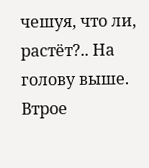чешуя, что ли, растёт?.. На голову выше. Втрое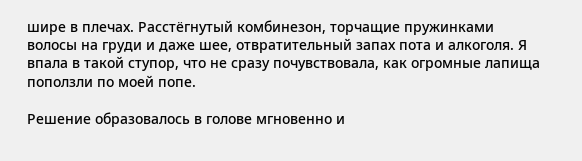шире в плечах. Расстёгнутый комбинезон, торчащие пружинками волосы на груди и даже шее, отвратительный запах пота и алкоголя. Я впала в такой ступор, что не сразу почувствовала, как огромные лапища поползли по моей попе.

Решение образовалось в голове мгновенно и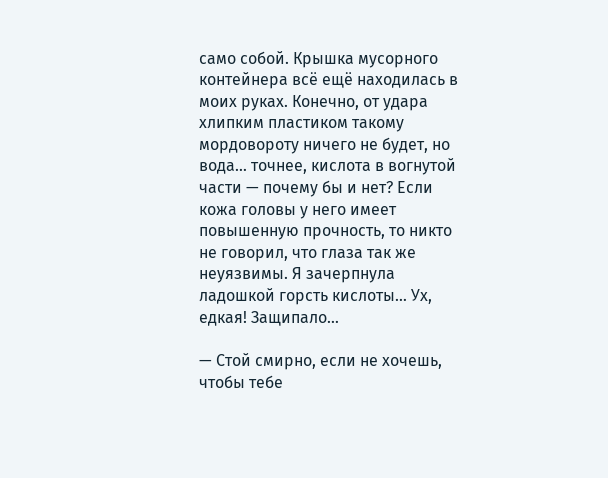само собой. Крышка мусорного контейнера всё ещё находилась в моих руках. Конечно, от удара хлипким пластиком такому мордовороту ничего не будет, но вода… точнее, кислота в вогнутой части — почему бы и нет? Если кожа головы у него имеет повышенную прочность, то никто не говорил, что глаза так же неуязвимы. Я зачерпнула ладошкой горсть кислоты… Ух, едкая! Защипало…

— Стой смирно, если не хочешь, чтобы тебе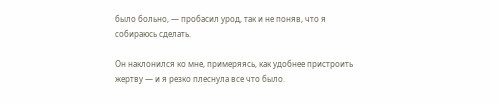было больно, — пробасил урод, так и не поняв, что я собираюсь сделать.

Он наклонился ко мне, примеряясь, как удобнее пристроить жертву — и я резко плеснула все что было.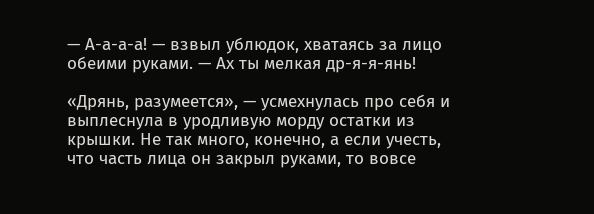— А-а-а-а! — взвыл ублюдок, хватаясь за лицо обеими руками. — Ах ты мелкая др-я-я-янь!

«Дрянь, разумеется», — усмехнулась про себя и выплеснула в уродливую морду остатки из крышки. Не так много, конечно, а если учесть, что часть лица он закрыл руками, то вовсе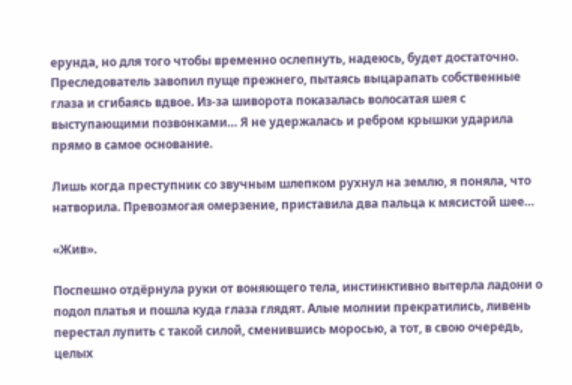ерунда, но для того чтобы временно ослепнуть, надеюсь, будет достаточно. Преследователь завопил пуще прежнего, пытаясь выцарапать собственные глаза и сгибаясь вдвое. Из-за шиворота показалась волосатая шея с выступающими позвонками… Я не удержалась и ребром крышки ударила прямо в самое основание.

Лишь когда преступник со звучным шлепком рухнул на землю, я поняла, что натворила. Превозмогая омерзение, приставила два пальца к мясистой шее…

«Жив».

Поспешно отдёрнула руки от воняющего тела, инстинктивно вытерла ладони о подол платья и пошла куда глаза глядят. Алые молнии прекратились, ливень перестал лупить с такой силой, сменившись моросью, а тот, в свою очередь, целых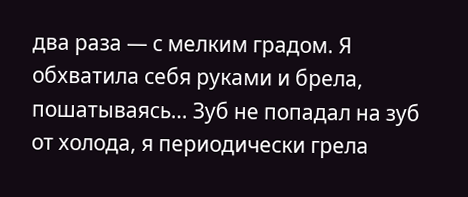два раза — с мелким градом. Я обхватила себя руками и брела, пошатываясь… Зуб не попадал на зуб от холода, я периодически грела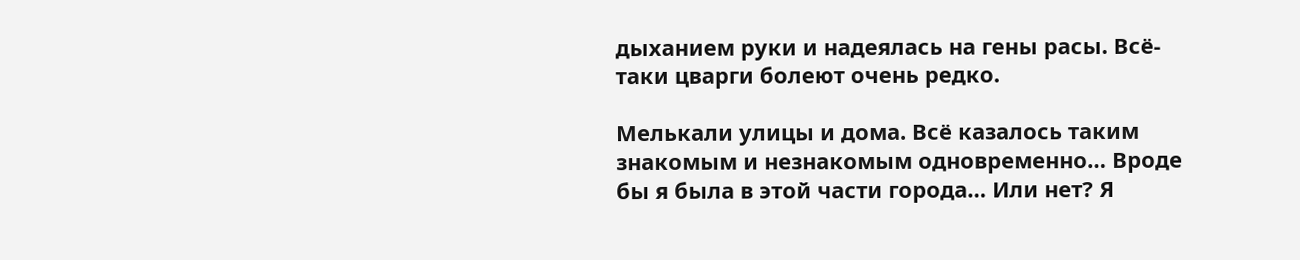дыханием руки и надеялась на гены расы. Всё-таки цварги болеют очень редко.

Мелькали улицы и дома. Всё казалось таким знакомым и незнакомым одновременно… Вроде бы я была в этой части города… Или нет? Я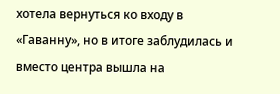хотела вернуться ко входу в «Гаванну», но в итоге заблудилась и вместо центра вышла на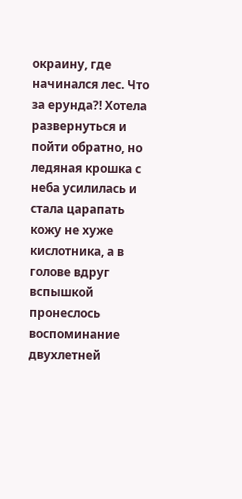окраину, где начинался лес. Что за ерунда?! Хотела развернуться и пойти обратно, но ледяная крошка с неба усилилась и стала царапать кожу не хуже кислотника, а в голове вдруг вспышкой пронеслось воспоминание двухлетней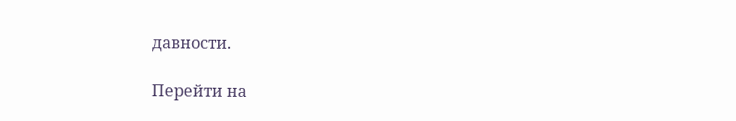давности.

Перейти на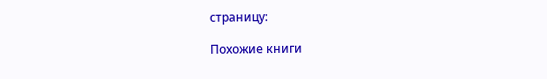страницу:

Похожие книги